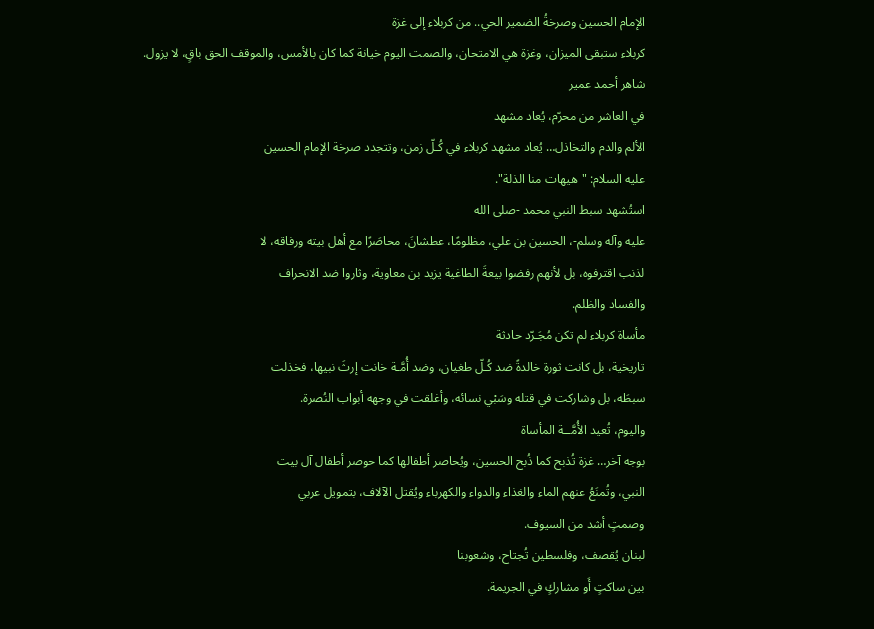الإمام الحسين وصرخةُ الضمير الحي.. من كربلاء إلى غزة
كربلاء ستبقى الميزان، وغزة هي الامتحان، والصمت اليوم خيانة كما كان بالأمس، والموقف الحق باقٍ، لا يزول.
شاهر أحمد عمير
في العاشر من محرّم، يُعاد مشهد
الألم والدم والتخاذل… يُعاد مشهد كربلاء في كُـلّ زمن، وتتجدد صرخة الإمام الحسين
عليه السلام: "هيهات منا الذلة".
استُشهد سبط النبي محمد -صلى الله
عليه وآله وسلم-، الحسين بن علي، مظلومًا، عطشانَ، محاصَرًا مع أهل بيته ورفاقه، لا
لذنب اقترفوه، بل لأنهم رفضوا بيعةَ الطاغية يزيد بن معاوية، وثاروا ضد الانحراف
والفساد والظلم.
مأساة كربلاء لم تكن مُجَـرّد حادثة
تاريخية، بل كانت ثورة خالدةً ضد كُـلّ طغيان، وضد أُمَّـة خانت إرثَ نبيها، فخذلت
سبطَه، بل وشاركت في قتله وسَبْي نسائه، وأغلقت في وجهه أبواب النُصرة.
واليوم، تُعيد الأُمَّــة المأساة
بوجه آخر… غزة تُذبح كما ذُبح الحسين، ويُحاصر أطفالها كما حوصر أطفال آل بيت
النبي، وتُمنَعُ عنهم الماء والغذاء والدواء والكهرباء ويُقتل الآلاف، بتمويل عربي
وصمتٍ أشد من السيوف.
لبنان يُقصف، وفلسطين تُجتاح، وشعوبنا
بين ساكتٍ أَو مشاركٍ في الجريمة.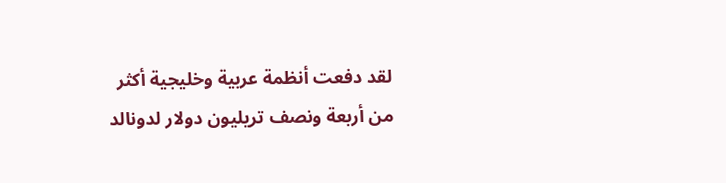لقد دفعت أنظمة عربية وخليجية أكثر
من أربعة ونصف تريليون دولار لدونالد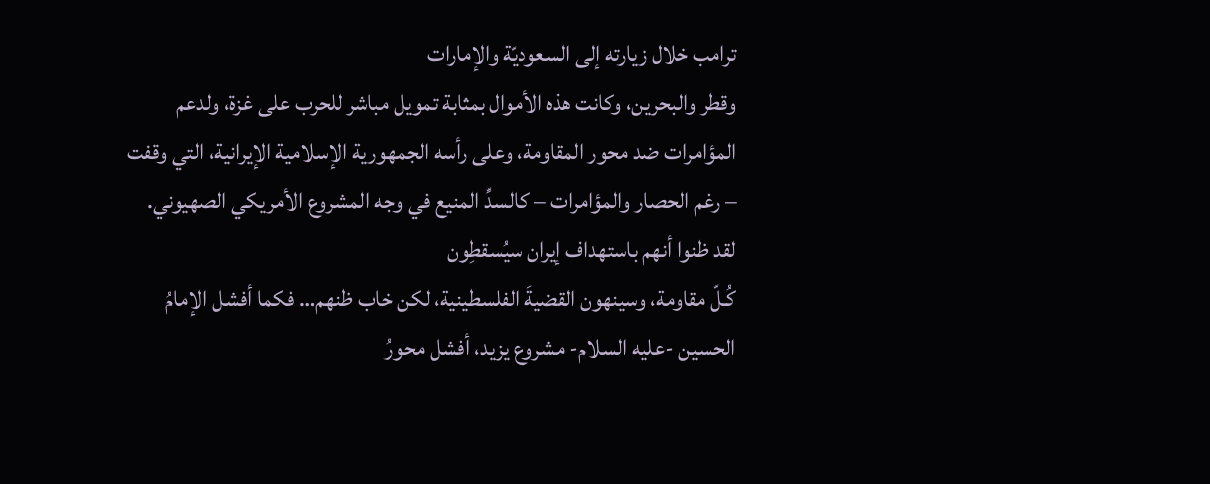ترامب خلال زيارته إلى السعوديّة والإمارات
وقطر والبحرين، وكانت هذه الأموال بمثابة تمويل مباشر للحرب على غزة، ولدعم
المؤامرات ضد محور المقاومة، وعلى رأسه الجمهورية الإسلامية الإيرانية، التي وقفت
– رغم الحصار والمؤامرات – كالسدِّ المنيع في وجه المشروع الأمريكي الصهيوني.
لقد ظنوا أنهم باستهداف إيران سيُسقطِون
كُـلّ مقاومة، وسينهون القضيةَ الفلسطينية، لكن خاب ظنهم… فكما أفشل الإمامُ
الحسين -عليه السلام- مشروع يزيد، أفشل محورُ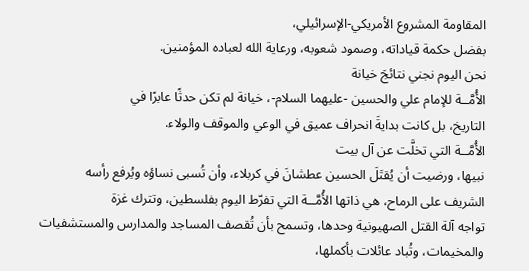المقاومة المشروع الأمريكي-الإسرائيلي،
بفضل حكمة قياداته، وصمود شعوبه، ورعاية الله لعباده المؤمنين.
نحن اليوم نجني نتائجَ خيانة
الأُمَّــة للإمام علي والحسين -عليهما السلام-، خيانة لم تكن حدثًا عابرًا في
التاريخ، بل كانت بدايةَ انحراف عميق في الوعي والموقف والولاء.
الأُمَّــة التي تخلَّت عن آل بيت
نبيها، ورضيت أن يُقتَلَ الحسين عطشانَ في كربلاء، وأن تُسبى نساؤه ويُرفع رأسه
الشريف على الرماح، هي ذاتها الأُمَّــة التي تفرّط اليوم بفلسطين، وتترك غزة
تواجه آلة القتل الصهيونية وحدها، وتسمح بأن تُقصف المساجد والمدارس والمستشفيات
والمخيمات، وتُباد عائلات بأكملها،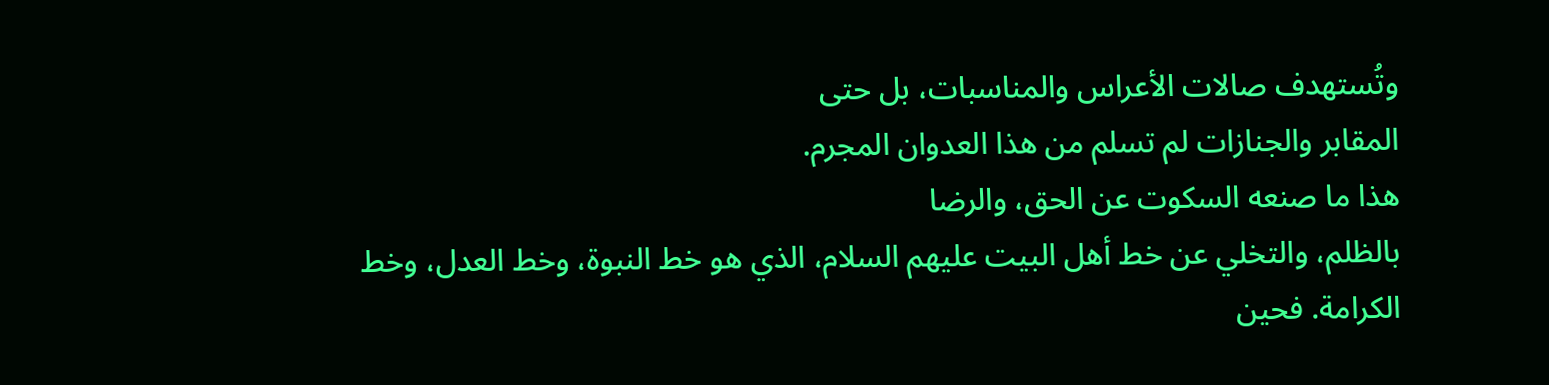وتُستهدف صالات الأعراس والمناسبات، بل حتى
المقابر والجنازات لم تسلم من هذا العدوان المجرم.
هذا ما صنعه السكوت عن الحق، والرضا
بالظلم، والتخلي عن خط أهل البيت عليهم السلام، الذي هو خط النبوة، وخط العدل، وخط
الكرامة. فحين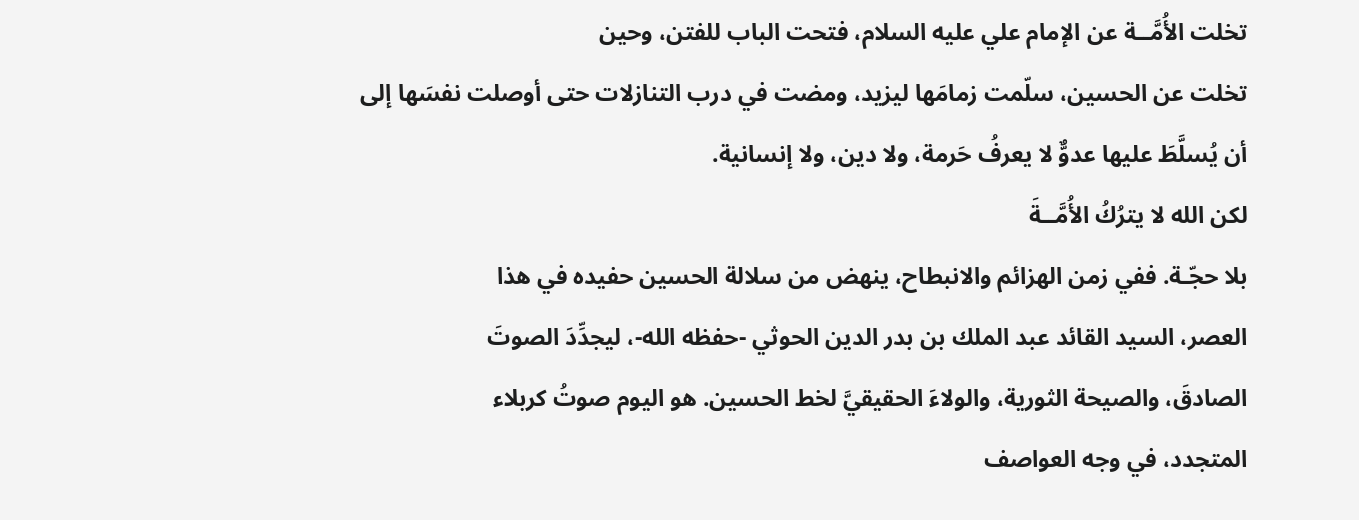تخلت الأُمَّــة عن الإمام علي عليه السلام، فتحت الباب للفتن، وحين
تخلت عن الحسين، سلّمت زمامَها ليزيد، ومضت في درب التنازلات حتى أوصلت نفسَها إلى
أن يُسلَّطَ عليها عدوٌّ لا يعرفُ حَرمة، ولا دين، ولا إنسانية.
لكن الله لا يترُكُ الأُمَّــةَ
بلا حجّـة. ففي زمن الهزائم والانبطاح، ينهض من سلالة الحسين حفيده في هذا
العصر، السيد القائد عبد الملك بن بدر الدين الحوثي -حفظه الله-، ليجدِّدَ الصوتَ
الصادقَ، والصيحة الثورية، والولاءَ الحقيقيَّ لخط الحسين. هو اليوم صوتُ كربلاء
المتجدد، في وجه العواصف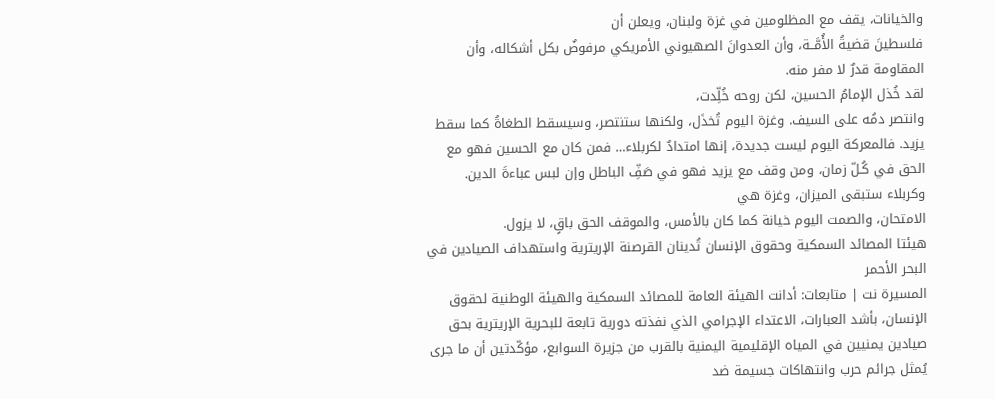والخيانات، يقف مع المظلومين في غزة ولبنان، ويعلن أن
فلسطينَ قضيةُ الأُمَّــة، وأن العدوانَ الصهيوني الأمريكي مرفوضٌ بكل أشكاله، وأن
المقاومة قدرٌ لا مفر منه.
لقد خُذل الإمامُ الحسين، لكن روحه خُلِّدت،
وانتصر دمُه على السيف. وغزة اليوم تُخذَل، ولكنها ستنتصر، وسيسقط الطغاةُ كما سقط
يزيد. فالمعركة اليوم ليست جديدة، إنها امتدادٌ لكربلاء… فمن كان مع الحسين فهو مع
الحق في كُـلّ زمان، ومن وقف مع يزيد فهو في صَفِّ الباطل وإن لبس عباءةَ الدين.
وكربلاء ستبقى الميزان، وغزة هي
الامتحان، والصمت اليوم خيانة كما كان بالأمس، والموقف الحق باقٍ، لا يزول.
هيئتا المصائد السمكية وحقوق الإنسان تُدينان القرصنة الإريترية واستهداف الصيادين في البحر الأحمر
المسيرة نت | متابعات: أدانت الهيئة العامة للمصائد السمكية والهيئة الوطنية لحقوق الإنسان، بأشد العبارات، الاعتداء الإجرامي الذي نفذته دورية تابعة للبحرية الإريترية بحق صيادين يمنيين في المياه الإقليمية اليمنية بالقرب من جزيرة السوابع، مؤكّدتين أن ما جرى يُمثل جرائم حرب وانتهاكات جسيمة ضد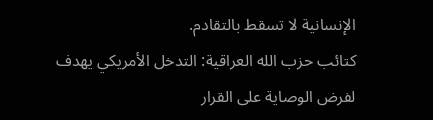الإنسانية لا تسقط بالتقادم.
كتائب حزب الله العراقية: التدخل الأمريكي يهدف لفرض الوصاية على القرار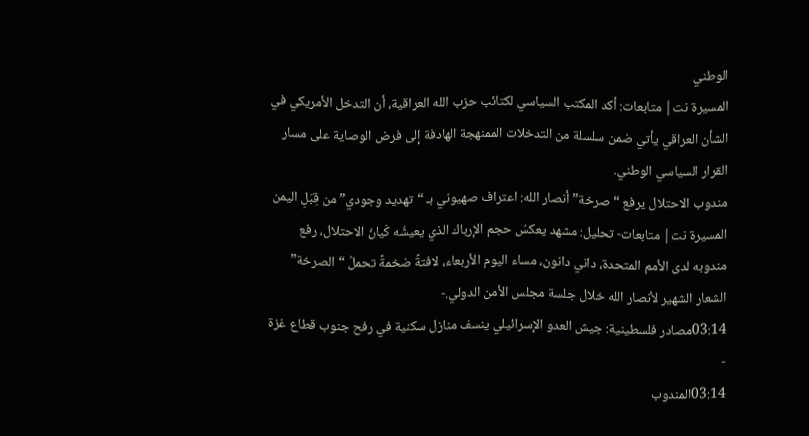الوطني
المسيرة نت| متابعات: أكد المكتب السياسي لكتائب حزب الله العراقية، أن التدخل الأمريكي في الشأن العراقي يأتي ضمن سلسلة من التدخلات الممنهجة الهادفة إلى فرض الوصاية على مسار القرار السياسي الوطني.
مندوب الاحتلال يرفع “صرخة” أنصار الله: اعتراف صهيوني بـ “تهديد وجودي” من قِبَلِ اليمن
المسيرة نت| متابعات- تحليل: مشهد يعكسُ حجم الإرباك الذي يعيشُه كَيانُ الاحتلال، رفع مندوبه لدى الأمم المتحدة، داني دانون، مساء اليوم الأربعاء، لافتةً ضخمةً تحملُ “الصرخة” الشعار الشهير لأنصار الله خلال جلسة مجلس الأمن الدولي.-
03:14مصادر فلسطينية: جيش العدو الإسرائيلي ينسف منازل سكنية في رفح جنوب قطاع غزة
-
03:14المندوب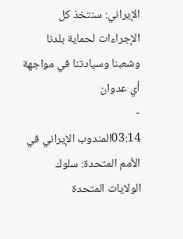الإيراني: سنتخذ كل الإجراءات لحماية بلدنا وشعبنا وسيادتنا في مواجهة أي عدوان
-
03:14المندوب الإيراني في الأمم المتحدة: سلوك الولايات المتحدة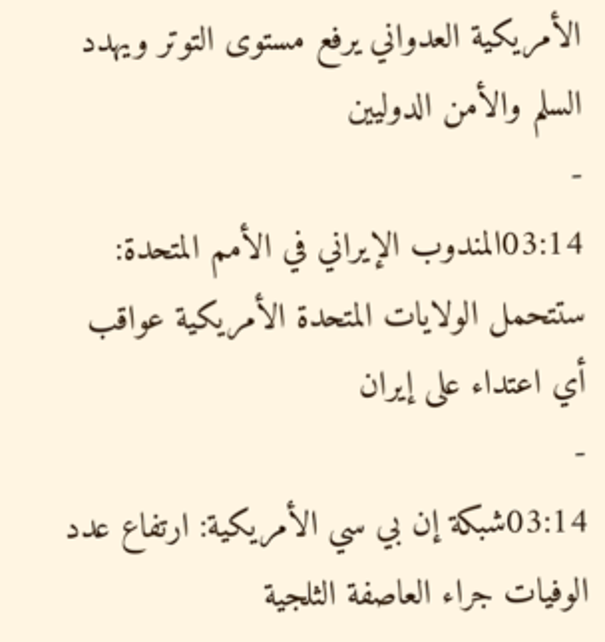الأمريكية العدواني يرفع مستوى التوتر ويهدد السلم والأمن الدوليين
-
03:14المندوب الإيراني في الأمم المتحدة: ستتحمل الولايات المتحدة الأمريكية عواقب أي اعتداء على إيران
-
03:14شبكة إن بي سي الأمريكية: ارتفاع عدد الوفيات جراء العاصفة الثلجية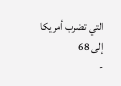التي تضرب أمريكا إلى 68
-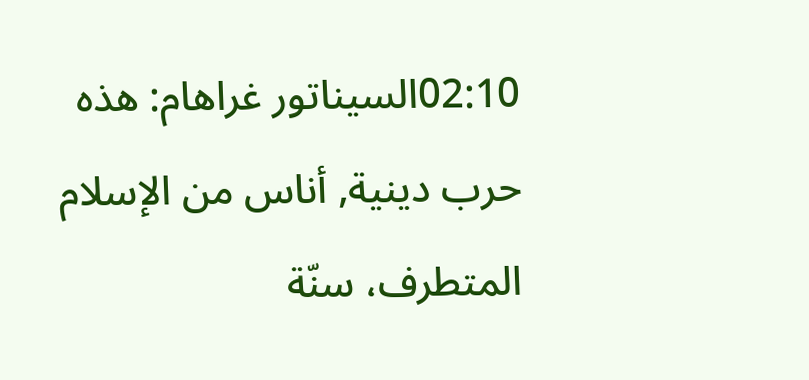02:10السيناتور غراهام: هذه حرب دينية, أناس من الإسلام المتطرف، سنّة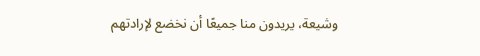وشيعة، يريدون منا جميعًا أن نخضع لإرادتهم